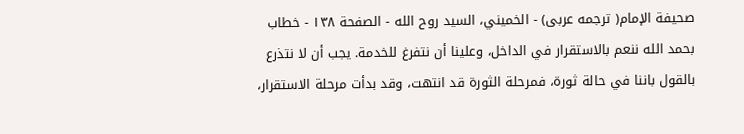صحيفة الإمام( ترجمه عربى) - الخميني، السيد روح الله - الصفحة ١٣٨ - خطاب
بحمد الله ننعم بالاستقرار في الداخل، وعلينا أن نتفرغ للخدمة. يجب أن لا نتذرع بالقول باننا في حالة ثورة، فمرحلة الثورة قد انتهت، وقد بدأت مرحلة الاستقرار،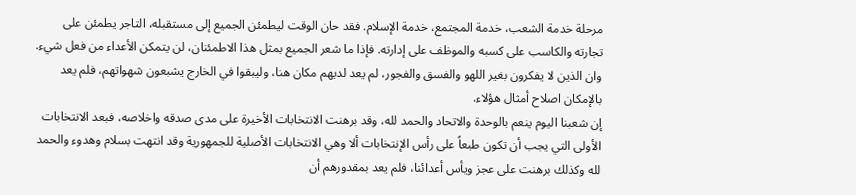مرحلة خدمة الشعب، خدمة المجتمع، خدمة الإسلام. فقد حان الوقت ليطمئن الجميع إلى مستقبله، التاجر يطمئن على تجارته والكاسب على كسبه والموظف على إدارته. فإذا ما شعر الجميع بمثل هذا الاطمئنان، لن يتمكن الأعداء من فعل شيء. وان الذين لا يفكرون بغير اللهو والفسق والفجور، لم يعد لديهم مكان هنا، وليبقوا في الخارج يشبعون شهواتهم، فلم يعد بالإمكان اصلاح أمثال هؤلاء.
إن شعبنا اليوم ينعم بالوحدة والاتحاد والحمد لله، وقد برهنت الانتخابات الأخيرة على مدى صدقه واخلاصه، فبعد الانتخابات الأولى التي يجب أن تكون طبعاً على رأس الإنتخابات ألا وهي الانتخابات الأصلية للجمهورية وقد انتهت بسلام وهدوء والحمد لله وكذلك برهنت على عجز ويأس أعدائنا، فلم يعد بمقدورهم أن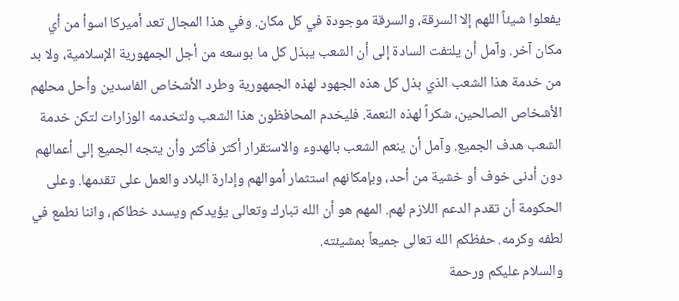يفعلوا شيئاً اللهم إلا السرقة، والسرقة موجودة في كل مكان. وفي هذا المجال تعد أميركا اسوأ من أي مكان آخر. وآمل أن يلتفت السادة إلى أن الشعب يبذل كل ما بوسعه من أجل الجمهورية الإسلامية، ولا بد من خدمة هذا الشعب الذي بذل كل هذه الجهود لهذه الجمهورية وطرد الأشخاص الفاسدين وأحل محلهم الأشخاص الصالحين، شكراً لهذه النعمة. فليخدم المحافظون هذا الشعب ولتخدمه الوزارات لتكن خدمة الشعب هدف الجميع. وآمل أن ينعم الشعب بالهدوء والاستقرار أكثر فأكثر وأن يتجه الجميع إلى أعمالهم دون أدنى خوف أو خشية من أحد، وبإمكانهم استثمار أموالهم وإدارة البلاد والعمل على تقدمها. وعلى الحكومة أن تقدم الدعم اللازم لهم. المهم هو أن الله تبارك وتعالى يؤيدكم ويسدد خطاكم، واننا نطمع في لطفه وكرمه. حفظكم الله تعالى جميعاً بمشيئته.
والسلام عليكم ورحمة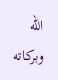الله وبركاته